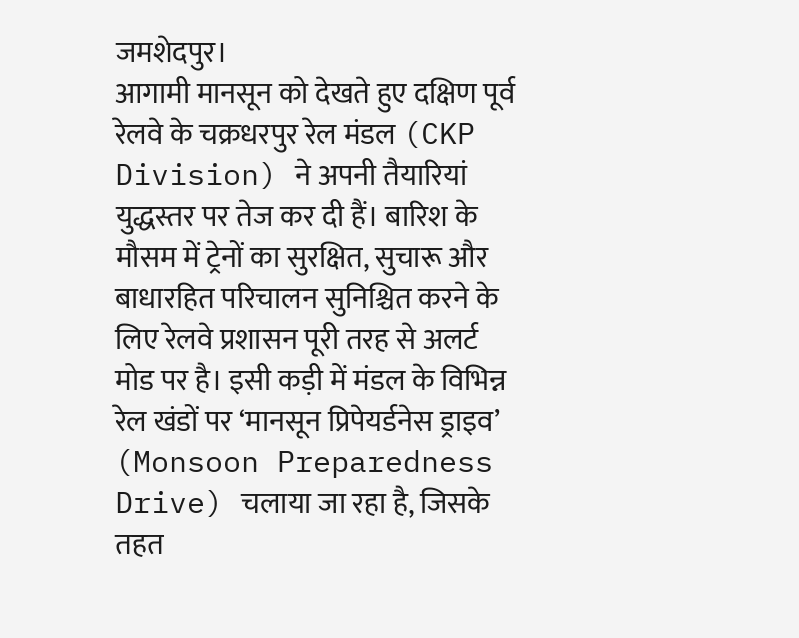जमशेदपुर।
आगामी मानसून को देखते हुए दक्षिण पूर्व रेलवे के चक्रधरपुर रेल मंडल (CKP Division) ने अपनी तैयारियां युद्धस्तर पर तेज कर दी हैं। बारिश के मौसम में ट्रेनों का सुरक्षित, सुचारू और बाधारहित परिचालन सुनिश्चित करने के लिए रेलवे प्रशासन पूरी तरह से अलर्ट मोड पर है। इसी कड़ी में मंडल के विभिन्न रेल खंडों पर ‘मानसून प्रिपेयर्डनेस ड्राइव’ (Monsoon Preparedness Drive) चलाया जा रहा है, जिसके तहत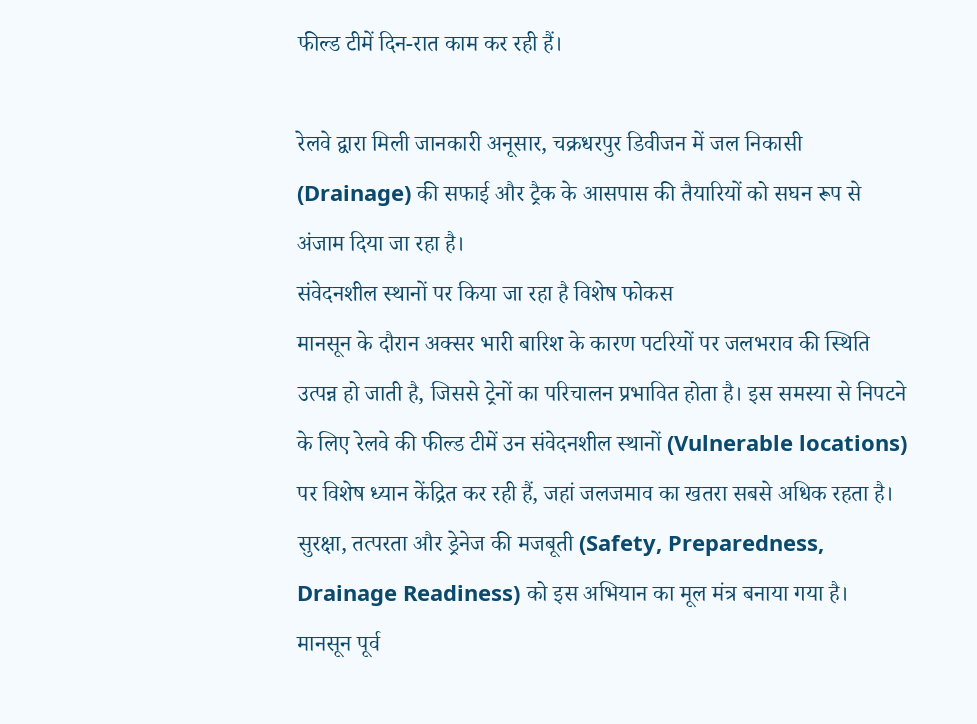फील्ड टीमें दिन-रात काम कर रही हैं।

रेलवे द्वारा मिली जानकारी अनूसार, चक्रधरपुर डिवीजन में जल निकासी (Drainage) की सफाई और ट्रैक के आसपास की तैयारियों को सघन रूप से अंजाम दिया जा रहा है।
संवेदनशील स्थानों पर किया जा रहा है विशेष फोकस
मानसून के दौरान अक्सर भारी बारिश के कारण पटरियों पर जलभराव की स्थिति उत्पन्न हो जाती है, जिससे ट्रेनों का परिचालन प्रभावित होता है। इस समस्या से निपटने के लिए रेलवे की फील्ड टीमें उन संवेदनशील स्थानों (Vulnerable locations) पर विशेष ध्यान केंद्रित कर रही हैं, जहां जलजमाव का खतरा सबसे अधिक रहता है। सुरक्षा, तत्परता और ड्रेनेज की मजबूती (Safety, Preparedness, Drainage Readiness) को इस अभियान का मूल मंत्र बनाया गया है।
मानसून पूर्व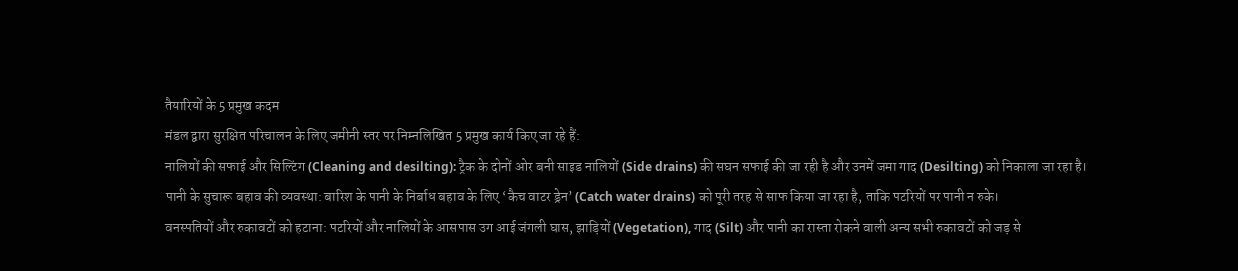तैयारियों के 5 प्रमुख कदम
मंडल द्वारा सुरक्षित परिचालन के लिए जमीनी स्तर पर निम्नलिखित 5 प्रमुख कार्य किए जा रहे हैं:
नालियों की सफाई और सिल्टिंग (Cleaning and desilting): ट्रैक के दोनों ओर बनी साइड नालियों (Side drains) की सघन सफाई की जा रही है और उनमें जमा गाद (Desilting) को निकाला जा रहा है।
पानी के सुचारू बहाव की व्यवस्था: बारिश के पानी के निर्बाध बहाव के लिए ‘कैच वाटर ड्रेन’ (Catch water drains) को पूरी तरह से साफ किया जा रहा है, ताकि पटरियों पर पानी न रुके।
वनस्पतियों और रुकावटों को हटाना: पटरियों और नालियों के आसपास उग आई जंगली घास, झाड़ियों (Vegetation), गाद (Silt) और पानी का रास्ता रोकने वाली अन्य सभी रुकावटों को जड़ से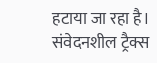हटाया जा रहा है।
संवेदनशील ट्रैक्स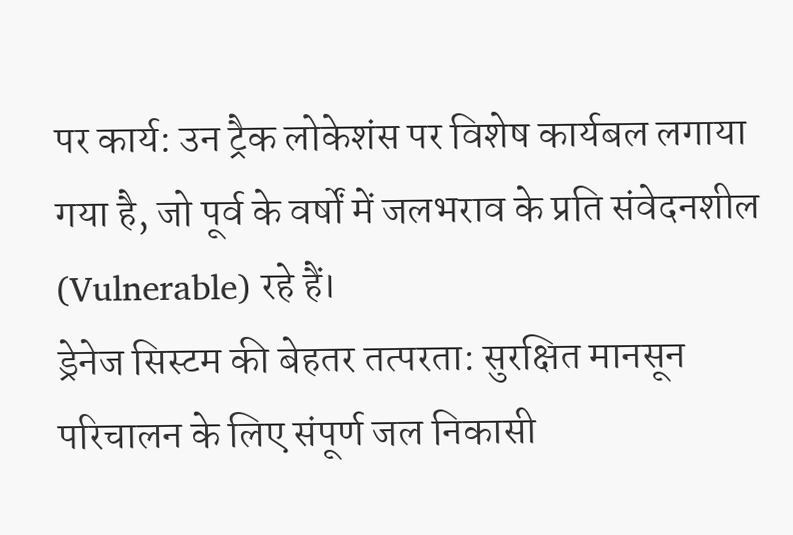पर कार्य: उन ट्रैक लोकेशंस पर विशेष कार्यबल लगाया गया है, जो पूर्व के वर्षों में जलभराव के प्रति संवेदनशील (Vulnerable) रहे हैं।
ड्रेनेज सिस्टम की बेहतर तत्परता: सुरक्षित मानसून परिचालन के लिए संपूर्ण जल निकासी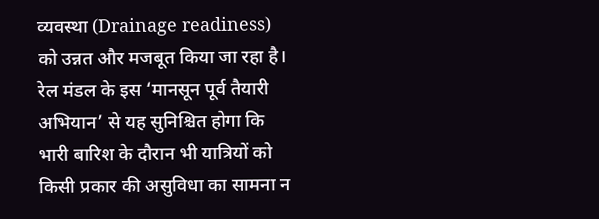व्यवस्था (Drainage readiness) को उन्नत और मजबूत किया जा रहा है।
रेल मंडल के इस ‘मानसून पूर्व तैयारी अभियान’ से यह सुनिश्चित होगा कि भारी बारिश के दौरान भी यात्रियों को किसी प्रकार की असुविधा का सामना न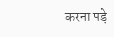करना पड़े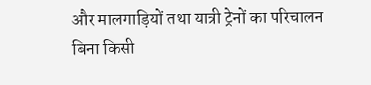और मालगाड़ियों तथा यात्री ट्रेनों का परिचालन बिना किसी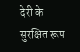देरी के सुरक्षित रूप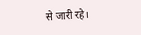से जारी रहे।